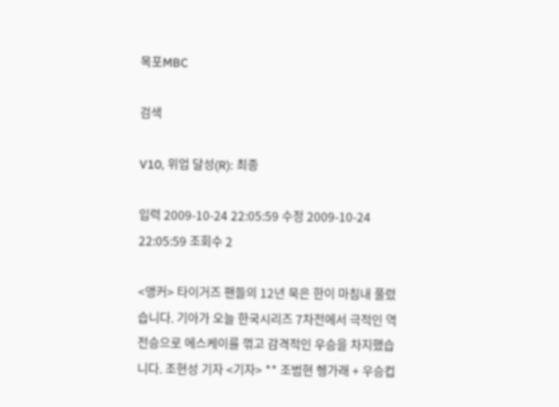목포MBC

검색

V10, 위업 달성(R): 최종

입력 2009-10-24 22:05:59 수정 2009-10-24 22:05:59 조회수 2

<앵커> 타이거즈 팬들의 12년 묵은 한이 마침내 풀렸습니다. 기아가 오늘 한국시리즈 7차전에서 극적인 역전승으로 에스케이를 꺾고 감격적인 우승을 차지했습니다. 조현성 기자 <기자> ** 조범현 헹가래 + 우승컵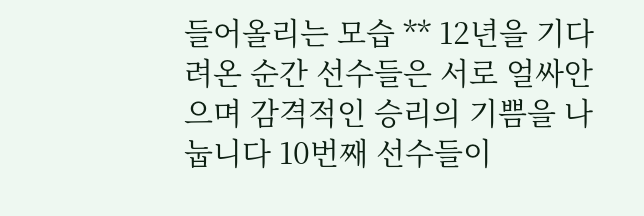들어올리는 모습 ** 12년을 기다려온 순간 선수들은 서로 얼싸안으며 감격적인 승리의 기쁨을 나눕니다 10번째 선수들이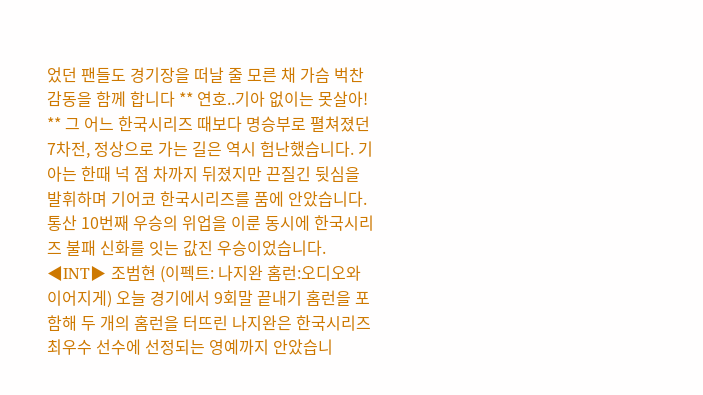었던 팬들도 경기장을 떠날 줄 모른 채 가슴 벅찬 감동을 함께 합니다 ** 연호..기아 없이는 못살아! ** 그 어느 한국시리즈 때보다 명승부로 펼쳐졌던 7차전, 정상으로 가는 길은 역시 험난했습니다. 기아는 한때 넉 점 차까지 뒤졌지만 끈질긴 뒷심을 발휘하며 기어코 한국시리즈를 품에 안았습니다. 통산 10번째 우승의 위업을 이룬 동시에 한국시리즈 불패 신화를 잇는 값진 우승이었습니다. ◀INT▶ 조범현 (이펙트: 나지완 홈런:오디오와 이어지게) 오늘 경기에서 9회말 끝내기 홈런을 포함해 두 개의 홈런을 터뜨린 나지완은 한국시리즈 최우수 선수에 선정되는 영예까지 안았습니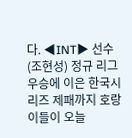다. ◀INT▶ 선수 (조현성) 정규 리그 우승에 이은 한국시리즈 제패까지 호랑이들이 오늘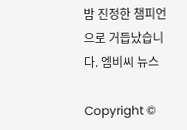밤 진정한 챔피언으로 거듭났습니다. 엠비씨 뉴스

Copyright ©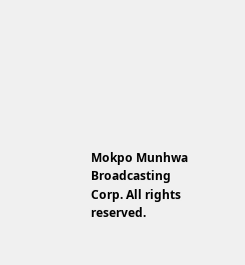Mokpo Munhwa Broadcasting Corp. All rights reserved.